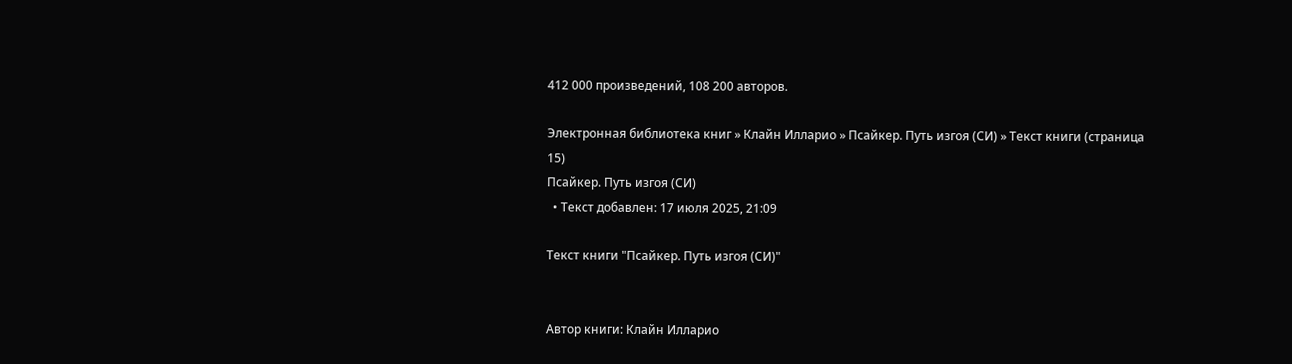412 000 произведений, 108 200 авторов.

Электронная библиотека книг » Клайн Илларио » Псайкер. Путь изгоя (СИ) » Текст книги (страница 15)
Псайкер. Путь изгоя (СИ)
  • Текст добавлен: 17 июля 2025, 21:09

Текст книги "Псайкер. Путь изгоя (СИ)"


Автор книги: Клайн Илларио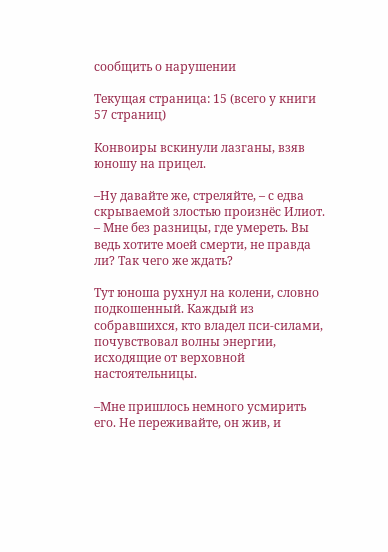сообщить о нарушении

Текущая страница: 15 (всего у книги 57 страниц)

Конвоиры вскинули лазганы, взяв юношу на прицел.

–Ну давайте же, стреляйте, – с едва скрываемой злостью произнёс Илиот. – Мне без разницы, где умереть. Вы ведь хотите моей смерти, не правда ли? Так чего же ждать?

Тут юноша рухнул на колени, словно подкошенный. Каждый из собравшихся, кто владел пси-силами, почувствовал волны энергии, исходящие от верховной настоятельницы.

–Мне пришлось немного усмирить его. Не переживайте, он жив, и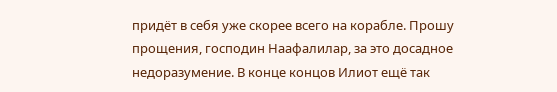придёт в себя уже скорее всего на корабле. Прошу прощения, господин Наафалилар, за это досадное недоразумение. В конце концов Илиот ещё так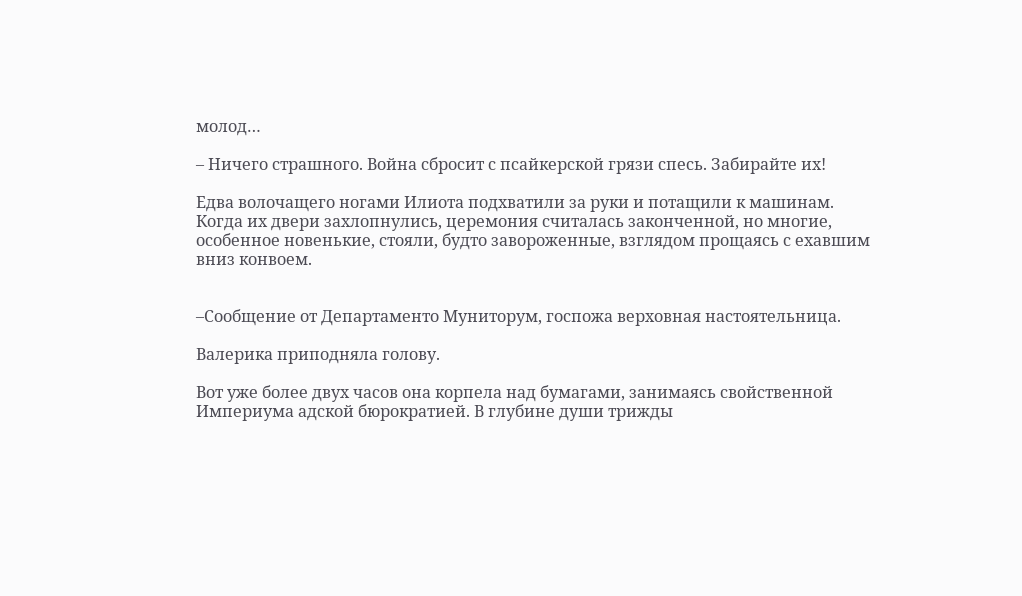молод…

– Ничего страшного. Война сбросит с псайкерской грязи спесь. Забирайте их!

Едва волочащего ногами Илиота подхватили за руки и потащили к машинам. Когда их двери захлопнулись, церемония считалась законченной, но многие, особенное новенькие, стояли, будто завороженные, взглядом прощаясь с ехавшим вниз конвоем.


–Сообщение от Департаменто Муниторум, госпожа верховная настоятельница.

Валерика приподняла голову.

Вот уже более двух часов она корпела над бумагами, занимаясь свойственной Империума адской бюрократией. В глубине души трижды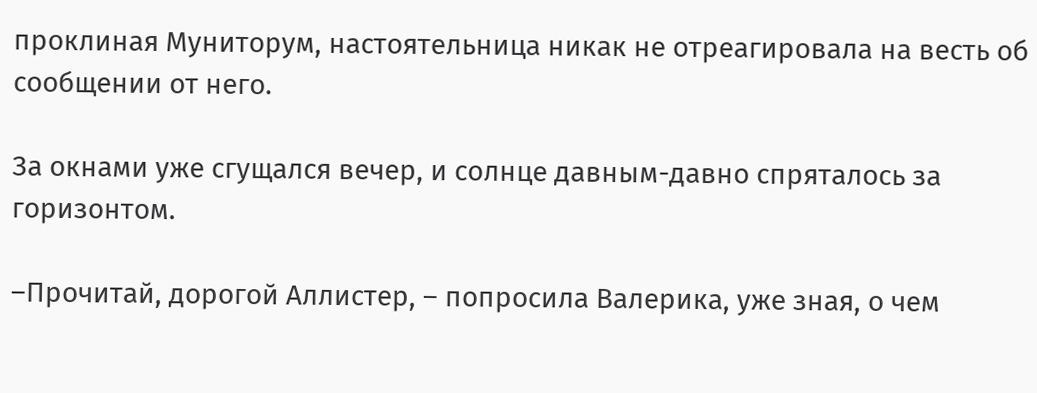проклиная Муниторум, настоятельница никак не отреагировала на весть об сообщении от него.

За окнами уже сгущался вечер, и солнце давным-давно спряталось за горизонтом.

–Прочитай, дорогой Аллистер, – попросила Валерика, уже зная, о чем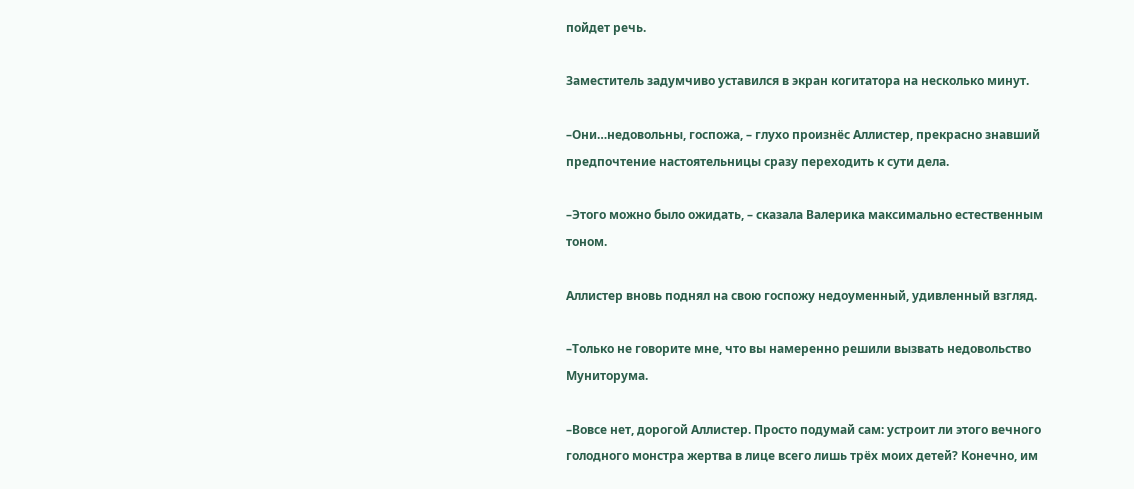пойдет речь.

Заместитель задумчиво уставился в экран когитатора на несколько минут.

–Они…недовольны, госпожа, – глухо произнёс Аллистер, прекрасно знавший предпочтение настоятельницы сразу переходить к сути дела.

–Этого можно было ожидать, – сказала Валерика максимально естественным тоном.

Аллистер вновь поднял на свою госпожу недоуменный, удивленный взгляд.

–Только не говорите мне, что вы намеренно решили вызвать недовольство Муниторума.

–Вовсе нет, дорогой Аллистер. Просто подумай сам: устроит ли этого вечного голодного монстра жертва в лице всего лишь трёх моих детей? Конечно, им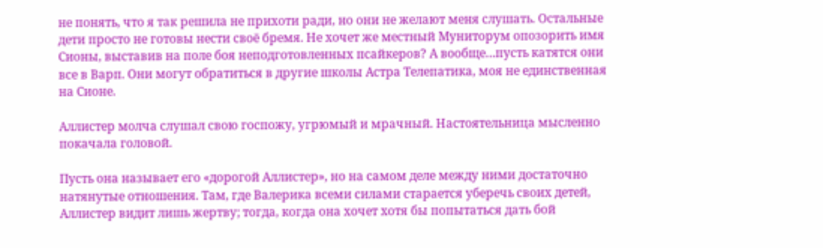не понять, что я так решила не прихоти ради, но они не желают меня слушать. Остальные дети просто не готовы нести своё бремя. Не хочет же местный Муниторум опозорить имя Сионы, выставив на поле боя неподготовленных псайкеров? А вообще…пусть катятся они все в Варп. Они могут обратиться в другие школы Астра Телепатика, моя не единственная на Сионе.

Аллистер молча слушал свою госпожу, угрюмый и мрачный. Настоятельница мысленно покачала головой.

Пусть она называет его «дорогой Аллистер», но на самом деле между ними достаточно натянутые отношения. Там, где Валерика всеми силами старается уберечь своих детей, Аллистер видит лишь жертву; тогда, когда она хочет хотя бы попытаться дать бой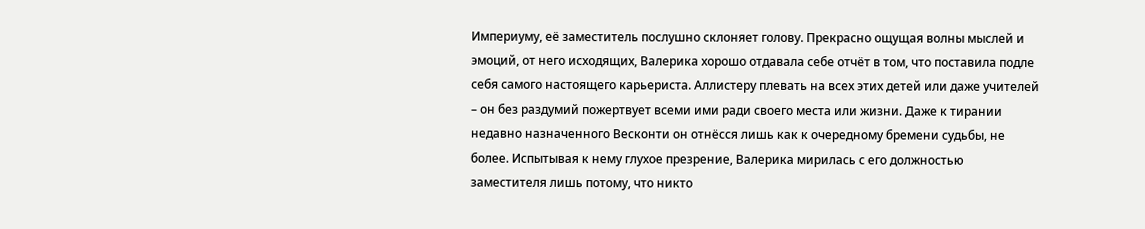Империуму, её заместитель послушно склоняет голову. Прекрасно ощущая волны мыслей и эмоций, от него исходящих, Валерика хорошо отдавала себе отчёт в том, что поставила подле себя самого настоящего карьериста. Аллистеру плевать на всех этих детей или даже учителей – он без раздумий пожертвует всеми ими ради своего места или жизни. Даже к тирании недавно назначенного Весконти он отнёсся лишь как к очередному бремени судьбы, не более. Испытывая к нему глухое презрение, Валерика мирилась с его должностью заместителя лишь потому, что никто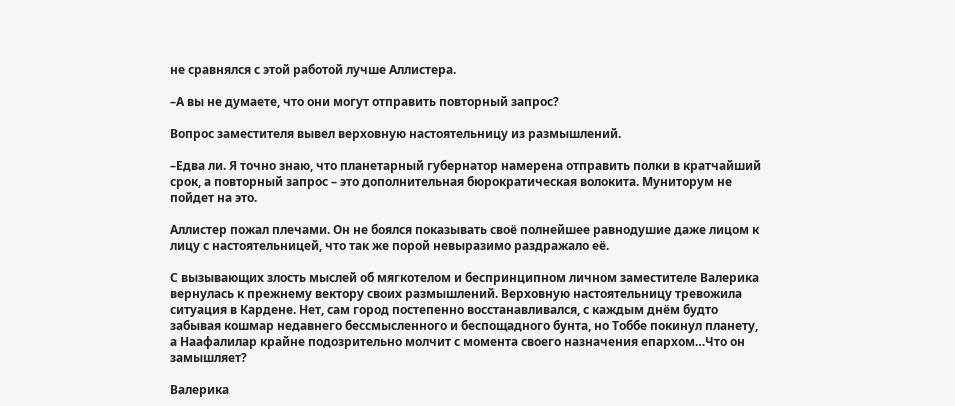не сравнялся с этой работой лучше Аллистера.

–А вы не думаете, что они могут отправить повторный запрос?

Вопрос заместителя вывел верховную настоятельницу из размышлений.

–Едва ли. Я точно знаю, что планетарный губернатор намерена отправить полки в кратчайший срок, а повторный запрос – это дополнительная бюрократическая волокита. Муниторум не пойдет на это.

Аллистер пожал плечами. Он не боялся показывать своё полнейшее равнодушие даже лицом к лицу с настоятельницей, что так же порой невыразимо раздражало её.

С вызывающих злость мыслей об мягкотелом и беспринципном личном заместителе Валерика вернулась к прежнему вектору своих размышлений. Верховную настоятельницу тревожила ситуация в Кардене. Нет, сам город постепенно восстанавливался, с каждым днём будто забывая кошмар недавнего бессмысленного и беспощадного бунта, но Тоббе покинул планету, а Наафалилар крайне подозрительно молчит с момента своего назначения епархом…Что он замышляет?

Валерика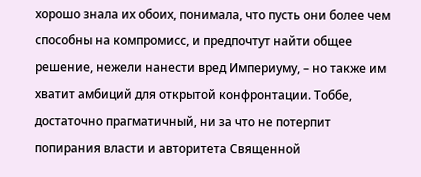хорошо знала их обоих, понимала, что пусть они более чем способны на компромисс, и предпочтут найти общее решение, нежели нанести вред Империуму, – но также им хватит амбиций для открытой конфронтации. Тоббе, достаточно прагматичный, ни за что не потерпит попирания власти и авторитета Священной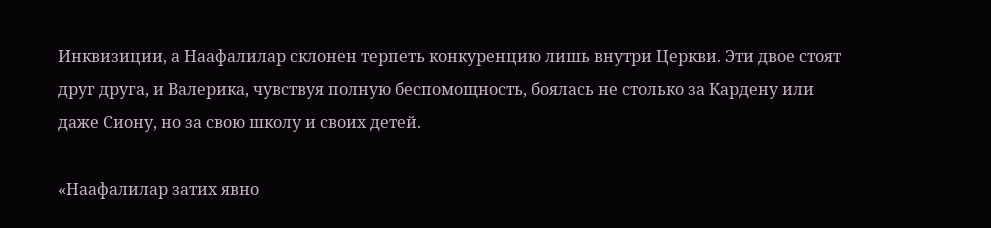Инквизиции, а Наафалилар склонен терпеть конкуренцию лишь внутри Церкви. Эти двое стоят друг друга, и Валерика, чувствуя полную беспомощность, боялась не столько за Кардену или даже Сиону, но за свою школу и своих детей.

«Наафалилар затих явно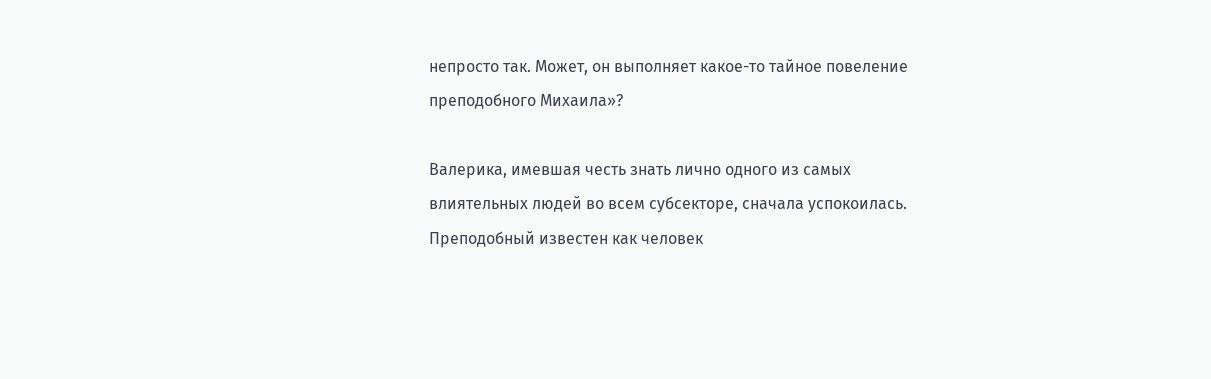непросто так. Может, он выполняет какое-то тайное повеление преподобного Михаила»?

Валерика, имевшая честь знать лично одного из самых влиятельных людей во всем субсекторе, сначала успокоилась. Преподобный известен как человек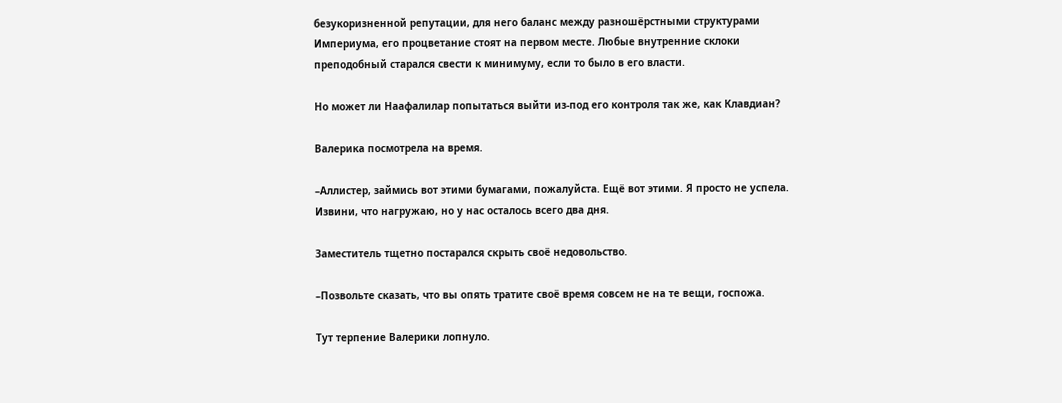безукоризненной репутации, для него баланс между разношёрстными структурами Империума, его процветание стоят на первом месте. Любые внутренние склоки преподобный старался свести к минимуму, если то было в его власти.

Но может ли Наафалилар попытаться выйти из-под его контроля так же, как Клавдиан?

Валерика посмотрела на время.

–Аллистер, займись вот этими бумагами, пожалуйста. Ещё вот этими. Я просто не успела. Извини, что нагружаю, но у нас осталось всего два дня.

Заместитель тщетно постарался скрыть своё недовольство.

–Позвольте сказать, что вы опять тратите своё время совсем не на те вещи, госпожа.

Тут терпение Валерики лопнуло.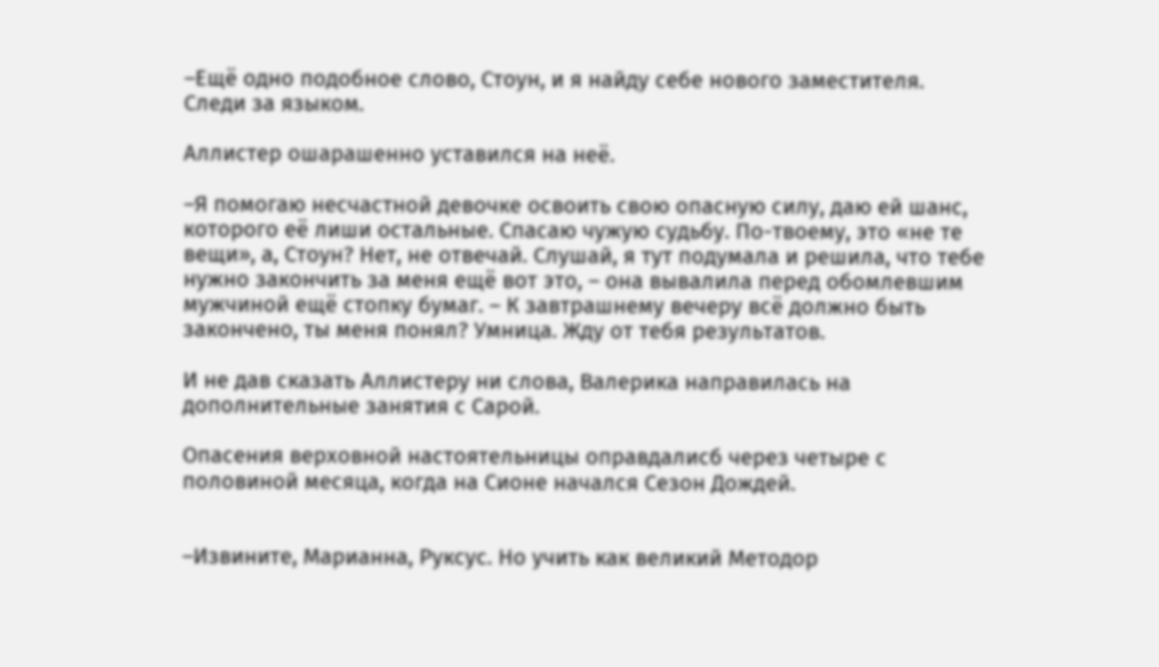–Ещё одно подобное слово, Стоун, и я найду себе нового заместителя. Следи за языком.

Аллистер ошарашенно уставился на неё.

–Я помогаю несчастной девочке освоить свою опасную силу, даю ей шанс, которого её лиши остальные. Спасаю чужую судьбу. По-твоему, это «не те вещи», а, Стоун? Нет, не отвечай. Слушай, я тут подумала и решила, что тебе нужно закончить за меня ещё вот это, – она вывалила перед обомлевшим мужчиной ещё стопку бумаг. – К завтрашнему вечеру всё должно быть закончено, ты меня понял? Умница. Жду от тебя результатов.

И не дав сказать Аллистеру ни слова, Валерика направилась на дополнительные занятия с Сарой.

Опасения верховной настоятельницы оправдалисб через четыре с половиной месяца, когда на Сионе начался Сезон Дождей.


–Извините, Марианна, Руксус. Но учить как великий Методор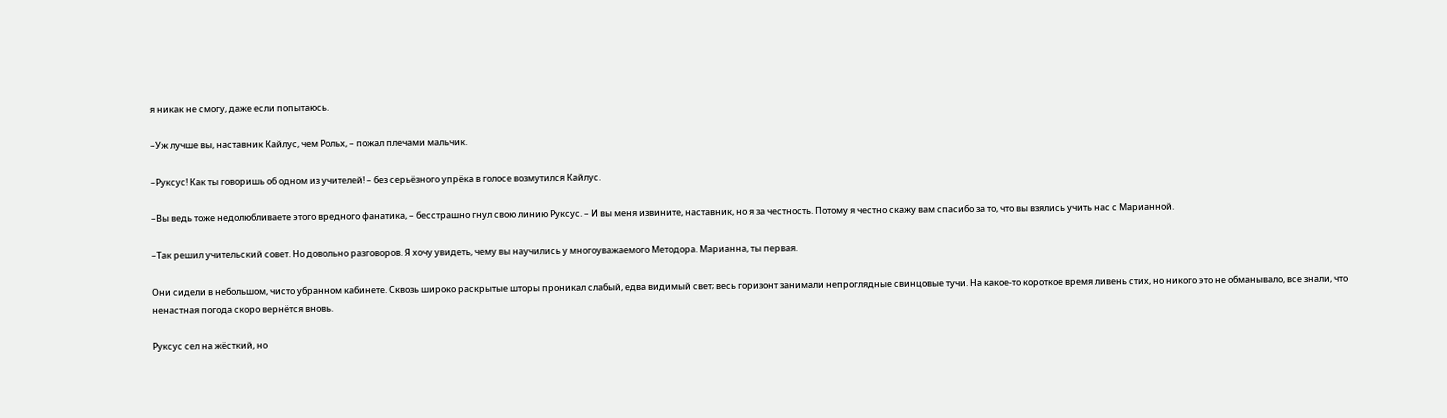я никак не смогу, даже если попытаюсь.

–Уж лучше вы, наставник Кайлус, чем Рольх, – пожал плечами мальчик.

–Руксус! Как ты говоришь об одном из учителей! – без серьёзного упрёка в голосе возмутился Кайлус.

–Вы ведь тоже недолюбливаете этого вредного фанатика, – бесстрашно гнул свою линию Руксус. – И вы меня извините, наставник, но я за честность. Потому я честно скажу вам спасибо за то, что вы взялись учить нас с Марианной.

–Так решил учительский совет. Но довольно разговоров. Я хочу увидеть, чему вы научились у многоуважаемого Методора. Марианна, ты первая.

Они сидели в небольшом, чисто убранном кабинете. Сквозь широко раскрытые шторы проникал слабый, едва видимый свет; весь горизонт занимали непроглядные свинцовые тучи. На какое-то короткое время ливень стих, но никого это не обманывало, все знали, что ненастная погода скоро вернётся вновь.

Руксус сел на жёсткий, но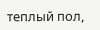теплый пол,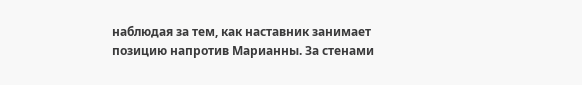наблюдая за тем, как наставник занимает позицию напротив Марианны. За стенами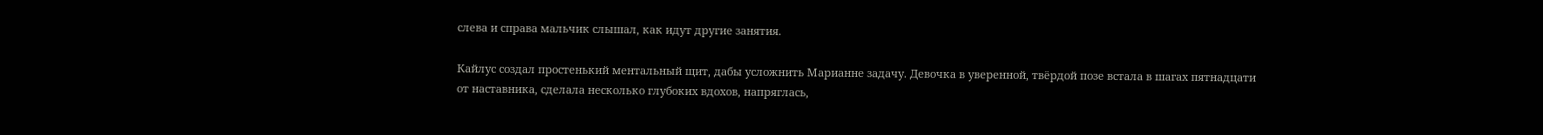слева и справа мальчик слышал, как идут другие занятия.

Кайлус создал простенький ментальный щит, дабы усложнить Марианне задачу. Девочка в уверенной, твёрдой позе встала в шагах пятнадцати от наставника, сделала несколько глубоких вдохов, напряглась,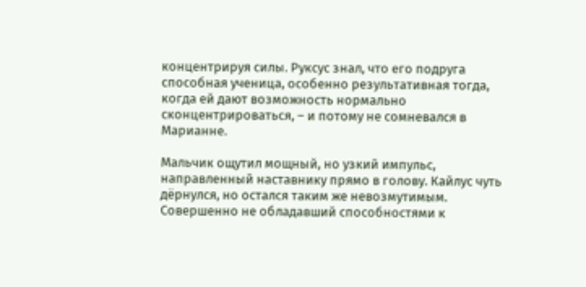концентрируя силы. Руксус знал, что его подруга способная ученица, особенно результативная тогда, когда ей дают возможность нормально сконцентрироваться, – и потому не сомневался в Марианне.

Мальчик ощутил мощный, но узкий импульс, направленный наставнику прямо в голову. Кайлус чуть дёрнулся, но остался таким же невозмутимым. Совершенно не обладавший способностями к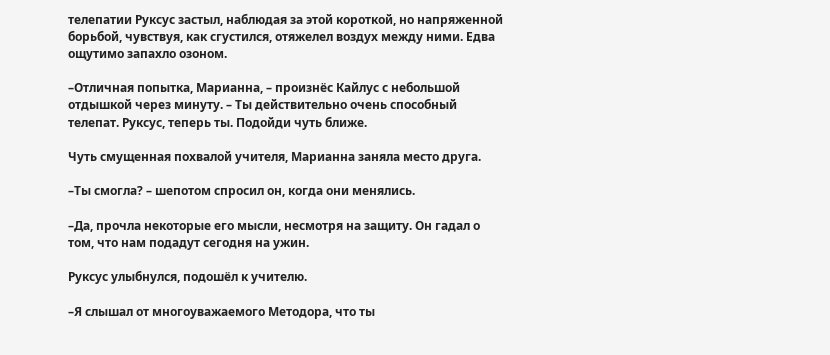телепатии Руксус застыл, наблюдая за этой короткой, но напряженной борьбой, чувствуя, как сгустился, отяжелел воздух между ними. Едва ощутимо запахло озоном.

–Отличная попытка, Марианна, – произнёс Кайлус с небольшой отдышкой через минуту. – Ты действительно очень способный телепат. Руксус, теперь ты. Подойди чуть ближе.

Чуть смущенная похвалой учителя, Марианна заняла место друга.

–Ты смогла? – шепотом спросил он, когда они менялись.

–Да, прочла некоторые его мысли, несмотря на защиту. Он гадал о том, что нам подадут сегодня на ужин.

Руксус улыбнулся, подошёл к учителю.

–Я слышал от многоуважаемого Методора, что ты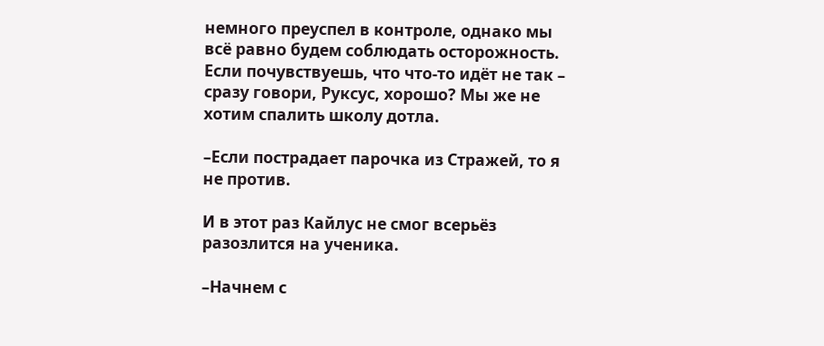немного преуспел в контроле, однако мы всё равно будем соблюдать осторожность. Если почувствуешь, что что-то идёт не так – сразу говори, Руксус, хорошо? Мы же не хотим спалить школу дотла.

–Если пострадает парочка из Стражей, то я не против.

И в этот раз Кайлус не смог всерьёз разозлится на ученика.

–Начнем с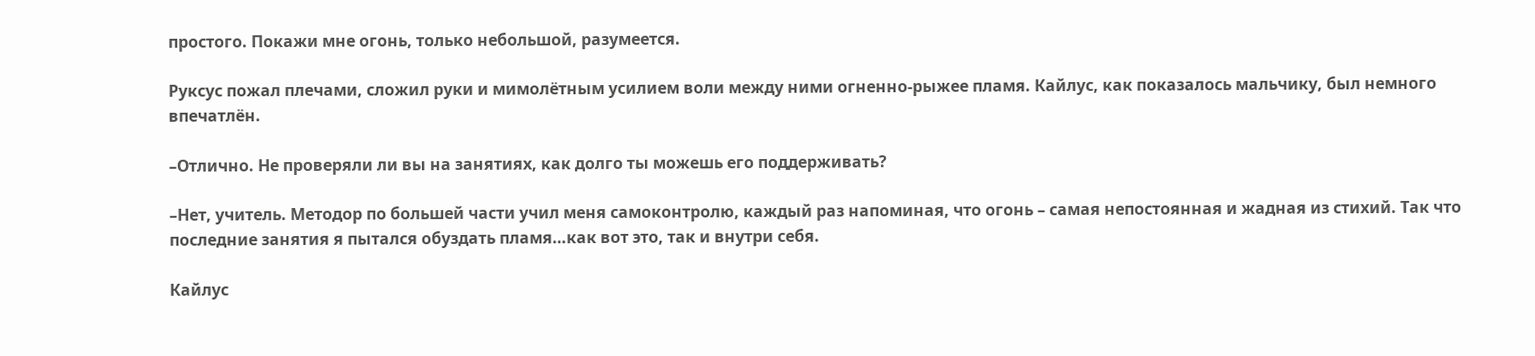простого. Покажи мне огонь, только небольшой, разумеется.

Руксус пожал плечами, сложил руки и мимолётным усилием воли между ними огненно-рыжее пламя. Кайлус, как показалось мальчику, был немного впечатлён.

–Отлично. Не проверяли ли вы на занятиях, как долго ты можешь его поддерживать?

–Нет, учитель. Методор по большей части учил меня самоконтролю, каждый раз напоминая, что огонь – самая непостоянная и жадная из стихий. Так что последние занятия я пытался обуздать пламя…как вот это, так и внутри себя.

Кайлус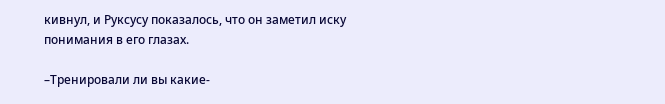кивнул, и Руксусу показалось, что он заметил иску понимания в его глазах.

–Тренировали ли вы какие-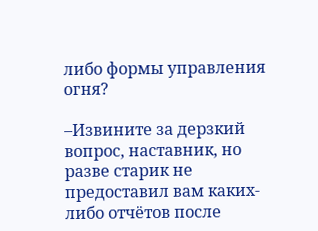либо формы управления огня?

–Извините за дерзкий вопрос, наставник, но разве старик не предоставил вам каких-либо отчётов после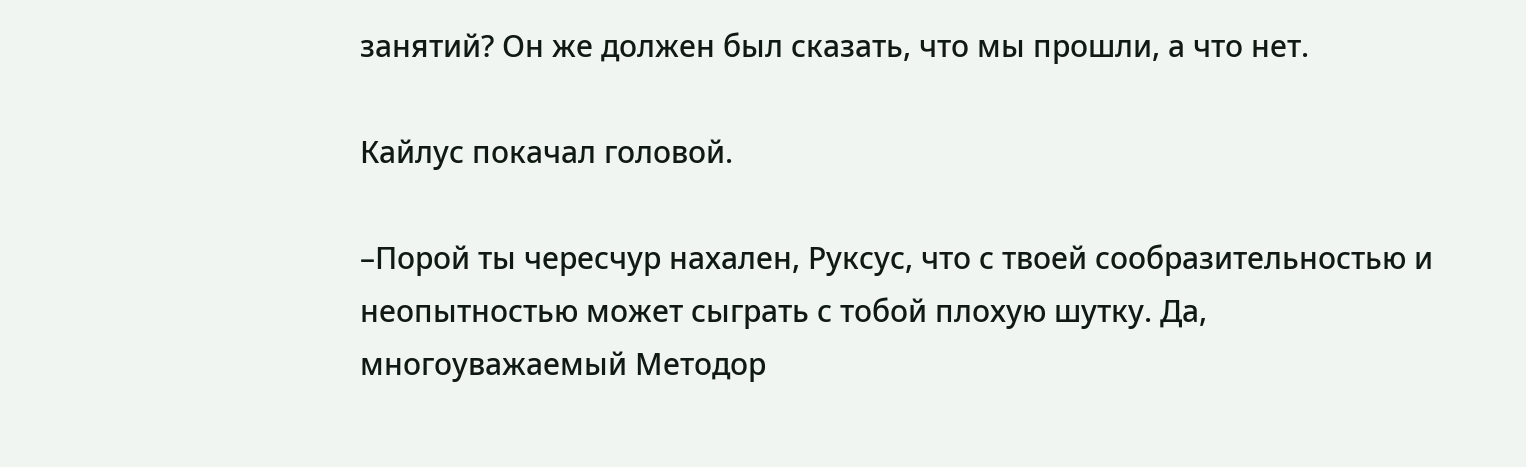занятий? Он же должен был сказать, что мы прошли, а что нет.

Кайлус покачал головой.

–Порой ты чересчур нахален, Руксус, что с твоей сообразительностью и неопытностью может сыграть с тобой плохую шутку. Да, многоуважаемый Методор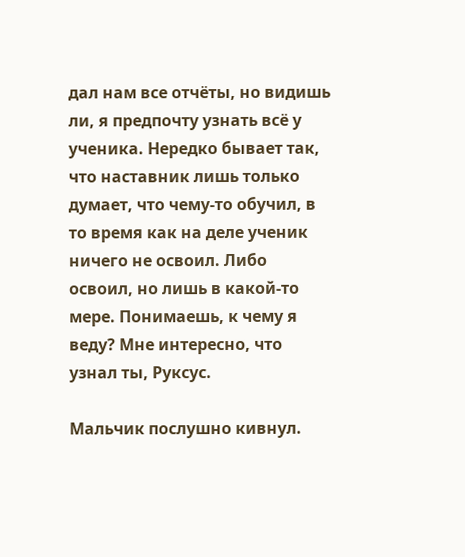дал нам все отчёты, но видишь ли, я предпочту узнать всё у ученика. Нередко бывает так, что наставник лишь только думает, что чему-то обучил, в то время как на деле ученик ничего не освоил. Либо освоил, но лишь в какой-то мере. Понимаешь, к чему я веду? Мне интересно, что узнал ты, Руксус.

Мальчик послушно кивнул.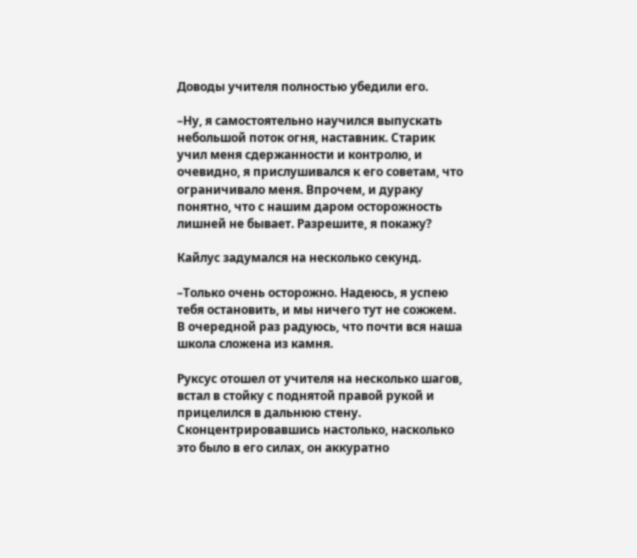Доводы учителя полностью убедили его.

–Ну, я самостоятельно научился выпускать небольшой поток огня, наставник. Старик учил меня сдержанности и контролю, и очевидно, я прислушивался к его советам, что ограничивало меня. Впрочем, и дураку понятно, что с нашим даром осторожность лишней не бывает. Разрешите, я покажу?

Кайлус задумался на несколько секунд.

–Только очень осторожно. Надеюсь, я успею тебя остановить, и мы ничего тут не сожжем. В очередной раз радуюсь, что почти вся наша школа сложена из камня.

Руксус отошел от учителя на несколько шагов, встал в стойку с поднятой правой рукой и прицелился в дальнюю стену. Сконцентрировавшись настолько, насколько это было в его силах, он аккуратно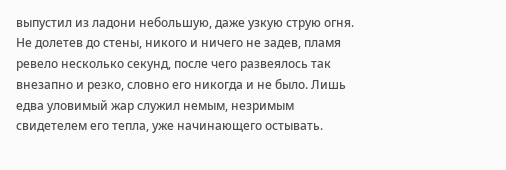выпустил из ладони небольшую, даже узкую струю огня. Не долетев до стены, никого и ничего не задев, пламя ревело несколько секунд, после чего развеялось так внезапно и резко, словно его никогда и не было. Лишь едва уловимый жар служил немым, незримым свидетелем его тепла, уже начинающего остывать.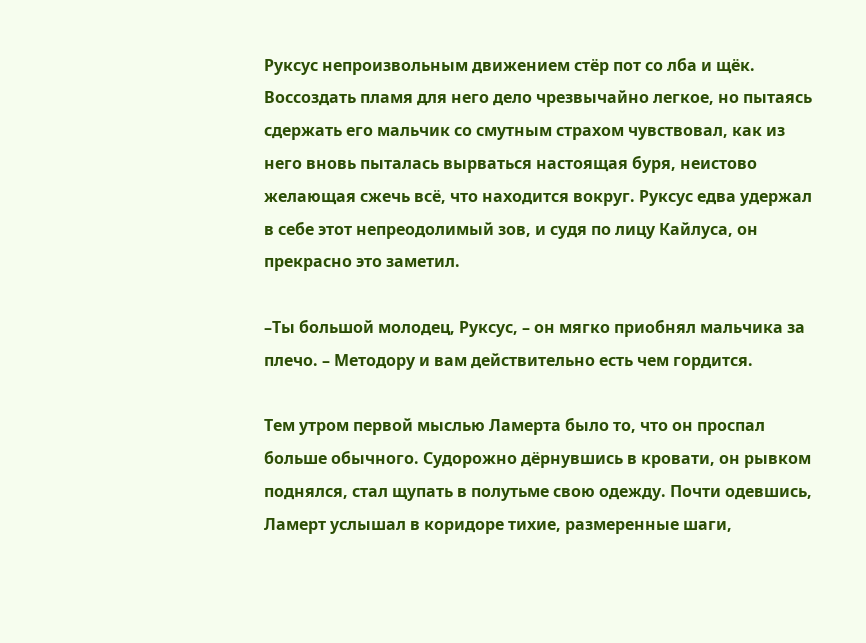Руксус непроизвольным движением стёр пот со лба и щёк. Воссоздать пламя для него дело чрезвычайно легкое, но пытаясь сдержать его мальчик со смутным страхом чувствовал, как из него вновь пыталась вырваться настоящая буря, неистово желающая сжечь всё, что находится вокруг. Руксус едва удержал в себе этот непреодолимый зов, и судя по лицу Кайлуса, он прекрасно это заметил.

–Ты большой молодец, Руксус, – он мягко приобнял мальчика за плечо. – Методору и вам действительно есть чем гордится.

Тем утром первой мыслью Ламерта было то, что он проспал больше обычного. Судорожно дёрнувшись в кровати, он рывком поднялся, стал щупать в полутьме свою одежду. Почти одевшись, Ламерт услышал в коридоре тихие, размеренные шаги,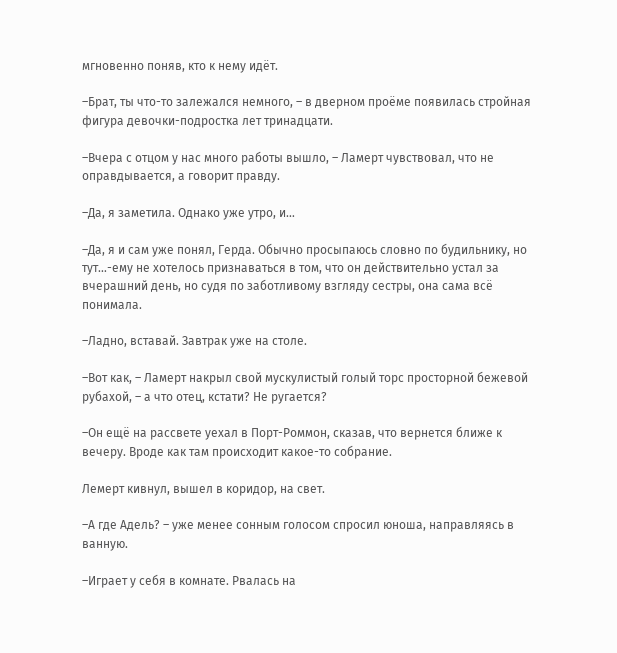мгновенно поняв, кто к нему идёт.

–Брат, ты что-то залежался немного, – в дверном проёме появилась стройная фигура девочки-подростка лет тринадцати.

–Вчера с отцом у нас много работы вышло, – Ламерт чувствовал, что не оправдывается, а говорит правду.

–Да, я заметила. Однако уже утро, и…

–Да, я и сам уже понял, Герда. Обычно просыпаюсь словно по будильнику, но тут…-ему не хотелось признаваться в том, что он действительно устал за вчерашний день, но судя по заботливому взгляду сестры, она сама всё понимала.

–Ладно, вставай. Завтрак уже на столе.

–Вот как, – Ламерт накрыл свой мускулистый голый торс просторной бежевой рубахой, – а что отец, кстати? Не ругается?

–Он ещё на рассвете уехал в Порт-Роммон, сказав, что вернется ближе к вечеру. Вроде как там происходит какое-то собрание.

Лемерт кивнул, вышел в коридор, на свет.

–А где Адель? – уже менее сонным голосом спросил юноша, направляясь в ванную.

–Играет у себя в комнате. Рвалась на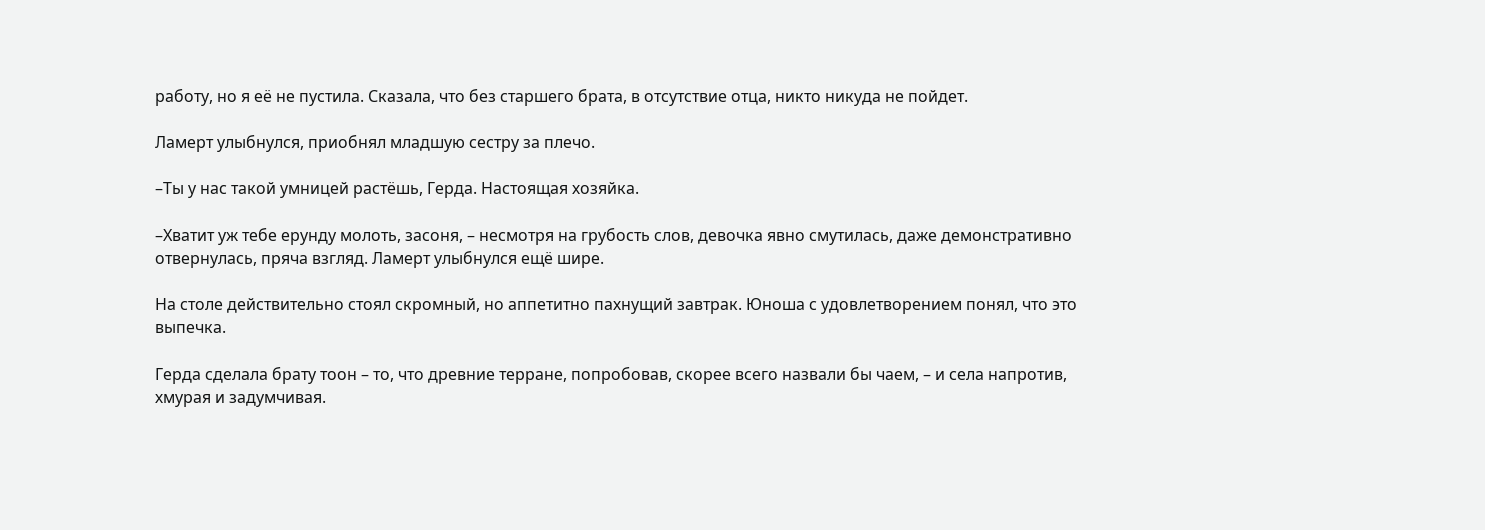работу, но я её не пустила. Сказала, что без старшего брата, в отсутствие отца, никто никуда не пойдет.

Ламерт улыбнулся, приобнял младшую сестру за плечо.

–Ты у нас такой умницей растёшь, Герда. Настоящая хозяйка.

–Хватит уж тебе ерунду молоть, засоня, – несмотря на грубость слов, девочка явно смутилась, даже демонстративно отвернулась, пряча взгляд. Ламерт улыбнулся ещё шире.

На столе действительно стоял скромный, но аппетитно пахнущий завтрак. Юноша с удовлетворением понял, что это выпечка.

Герда сделала брату тоон – то, что древние терране, попробовав, скорее всего назвали бы чаем, – и села напротив, хмурая и задумчивая.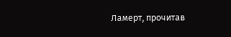Ламерт, прочитав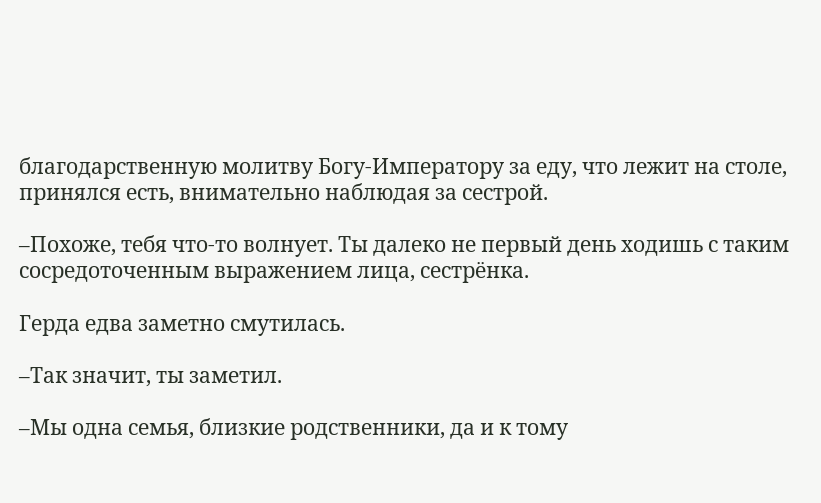благодарственную молитву Богу-Императору за еду, что лежит на столе, принялся есть, внимательно наблюдая за сестрой.

–Похоже, тебя что-то волнует. Ты далеко не первый день ходишь с таким сосредоточенным выражением лица, сестрёнка.

Герда едва заметно смутилась.

–Так значит, ты заметил.

–Мы одна семья, близкие родственники, да и к тому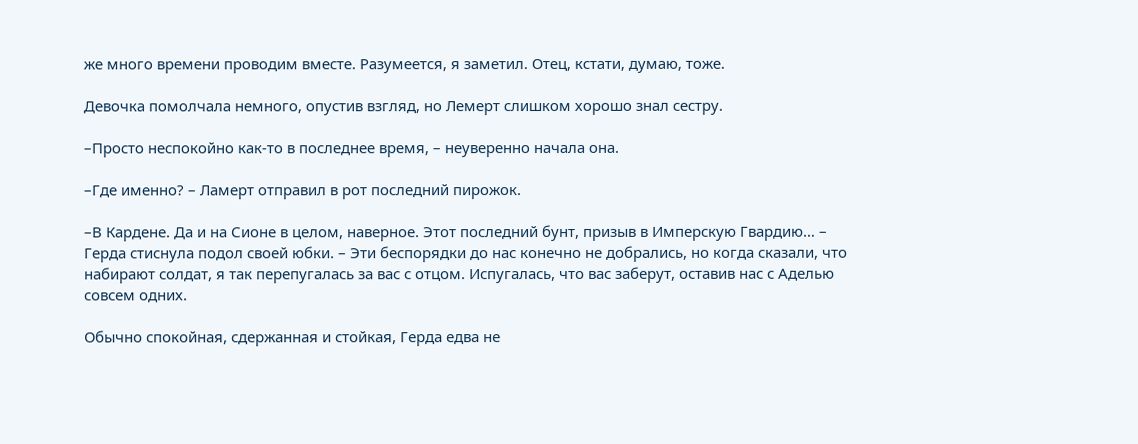же много времени проводим вместе. Разумеется, я заметил. Отец, кстати, думаю, тоже.

Девочка помолчала немного, опустив взгляд, но Лемерт слишком хорошо знал сестру.

–Просто неспокойно как-то в последнее время, – неуверенно начала она.

–Где именно? – Ламерт отправил в рот последний пирожок.

–В Кардене. Да и на Сионе в целом, наверное. Этот последний бунт, призыв в Имперскую Гвардию… – Герда стиснула подол своей юбки. – Эти беспорядки до нас конечно не добрались, но когда сказали, что набирают солдат, я так перепугалась за вас с отцом. Испугалась, что вас заберут, оставив нас с Аделью совсем одних.

Обычно спокойная, сдержанная и стойкая, Герда едва не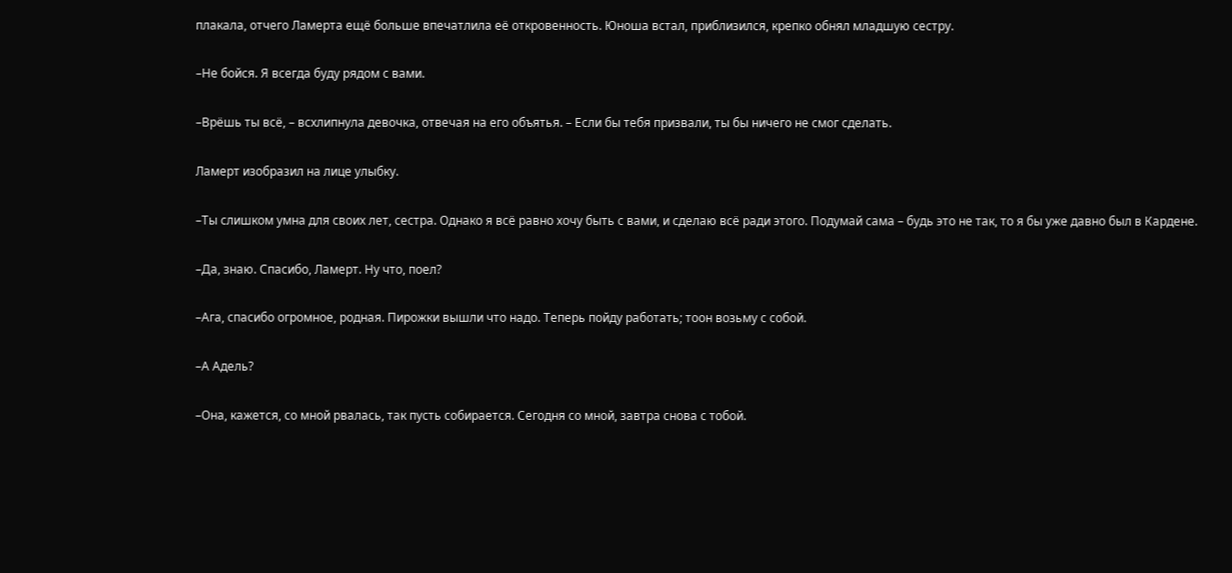плакала, отчего Ламерта ещё больше впечатлила её откровенность. Юноша встал, приблизился, крепко обнял младшую сестру.

–Не бойся. Я всегда буду рядом с вами.

–Врёшь ты всё, – всхлипнула девочка, отвечая на его объятья. – Если бы тебя призвали, ты бы ничего не смог сделать.

Ламерт изобразил на лице улыбку.

–Ты слишком умна для своих лет, сестра. Однако я всё равно хочу быть с вами, и сделаю всё ради этого. Подумай сама – будь это не так, то я бы уже давно был в Кардене.

–Да, знаю. Спасибо, Ламерт. Ну что, поел?

–Ага, спасибо огромное, родная. Пирожки вышли что надо. Теперь пойду работать; тоон возьму с собой.

–А Адель?

–Она, кажется, со мной рвалась, так пусть собирается. Сегодня со мной, завтра снова с тобой.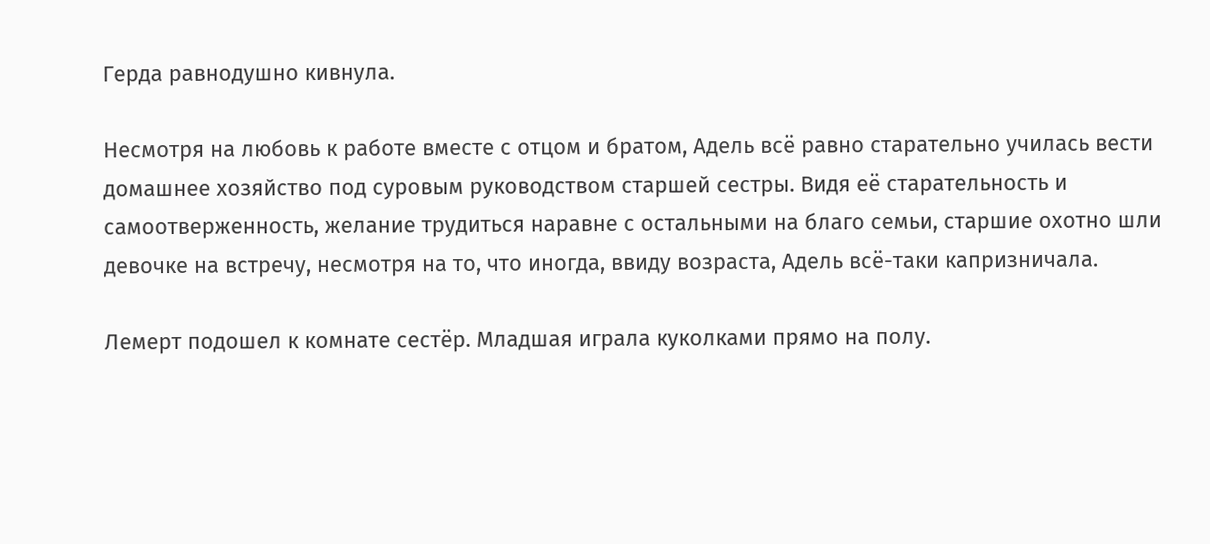Герда равнодушно кивнула.

Несмотря на любовь к работе вместе с отцом и братом, Адель всё равно старательно училась вести домашнее хозяйство под суровым руководством старшей сестры. Видя её старательность и самоотверженность, желание трудиться наравне с остальными на благо семьи, старшие охотно шли девочке на встречу, несмотря на то, что иногда, ввиду возраста, Адель всё-таки капризничала.

Лемерт подошел к комнате сестёр. Младшая играла куколками прямо на полу.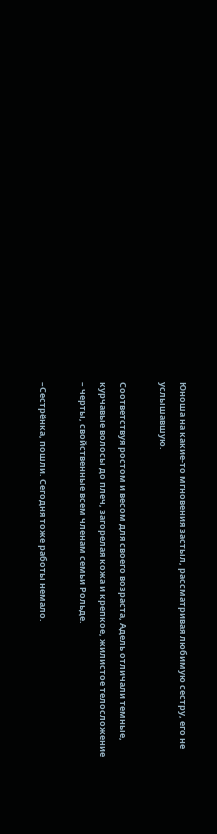Юноша на какие-то мгновения застыл, рассматривая любимую сестру, его не услышавшую.

Соответствуя ростом и весом для своего возраста, Адель отличали темные, курчавые волосы до плеч, загорелая кожа и крепкое, жилистое телосложение – черты, свойственные всем членам семьи Рольде.

–Сестрёнка, пошли. Сегодня тоже работы немало.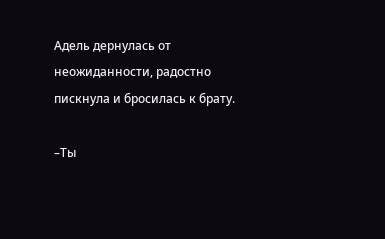Адель дернулась от неожиданности, радостно пискнула и бросилась к брату.

–Ты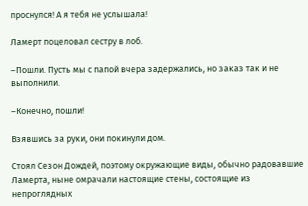проснулся! А я тебя не услышала!

Ламерт поцеловал сестру в лоб.

–Пошли. Пусть мы с папой вчера задержались, но заказ так и не выполнили.

–Конечно, пошли!

Взявшись за руки, они покинули дом.

Стоял Сезон Дождей, поэтому окружающие виды, обычно радовавшие Ламерта, ныне омрачали настоящие стены, состоящие из непроглядных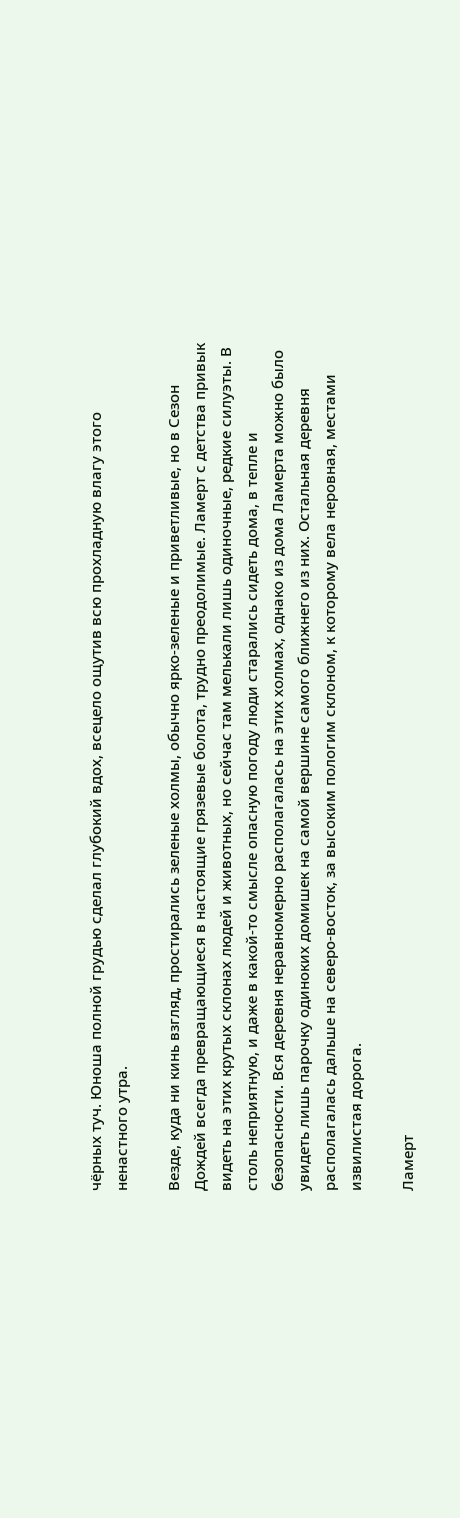чёрных туч. Юноша полной грудью сделал глубокий вдох, всецело ощутив всю прохладную влагу этого ненастного утра.

Везде, куда ни кинь взгляд, простирались зеленые холмы, обычно ярко-зеленые и приветливые, но в Сезон Дождей всегда превращающиеся в настоящие грязевые болота, трудно преодолимые. Ламерт с детства привык видеть на этих крутых склонах людей и животных, но сейчас там мелькали лишь одиночные, редкие силуэты. В столь неприятную, и даже в какой-то смысле опасную погоду люди старались сидеть дома, в тепле и безопасности. Вся деревня неравномерно располагалась на этих холмах, однако из дома Ламерта можно было увидеть лишь парочку одиноких домишек на самой вершине самого ближнего из них. Остальная деревня располагалась дальше на северо-восток, за высоким пологим склоном, к которому вела неровная, местами извилистая дорога.

Ламерт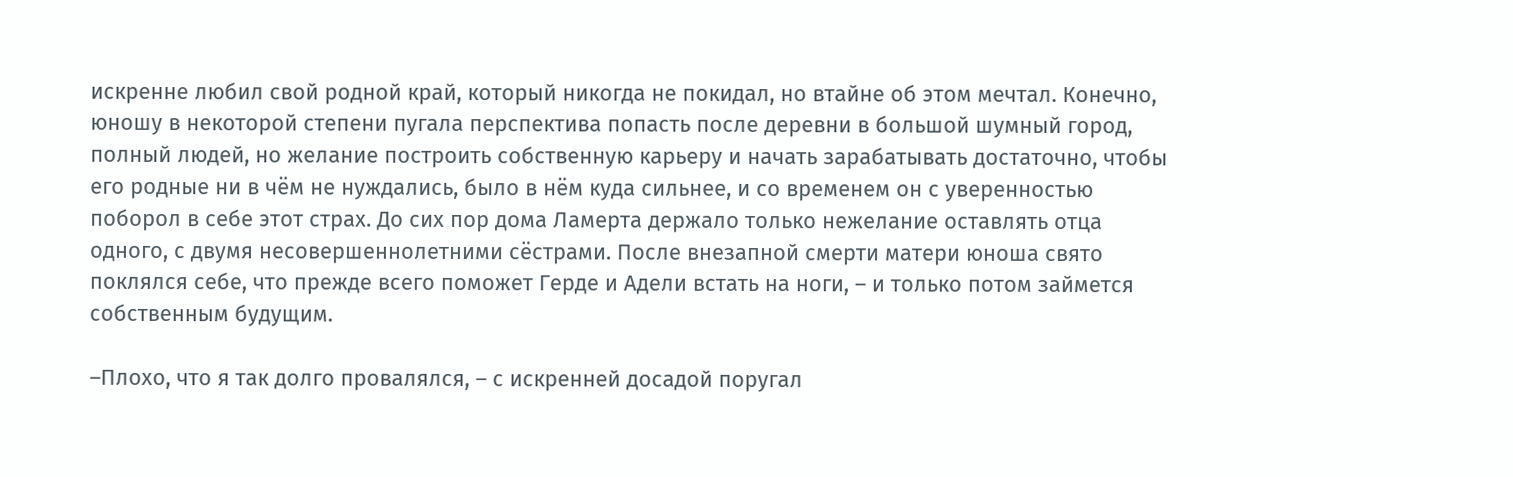искренне любил свой родной край, который никогда не покидал, но втайне об этом мечтал. Конечно, юношу в некоторой степени пугала перспектива попасть после деревни в большой шумный город, полный людей, но желание построить собственную карьеру и начать зарабатывать достаточно, чтобы его родные ни в чём не нуждались, было в нём куда сильнее, и со временем он с уверенностью поборол в себе этот страх. До сих пор дома Ламерта держало только нежелание оставлять отца одного, с двумя несовершеннолетними сёстрами. После внезапной смерти матери юноша свято поклялся себе, что прежде всего поможет Герде и Адели встать на ноги, – и только потом займется собственным будущим.

–Плохо, что я так долго провалялся, – с искренней досадой поругал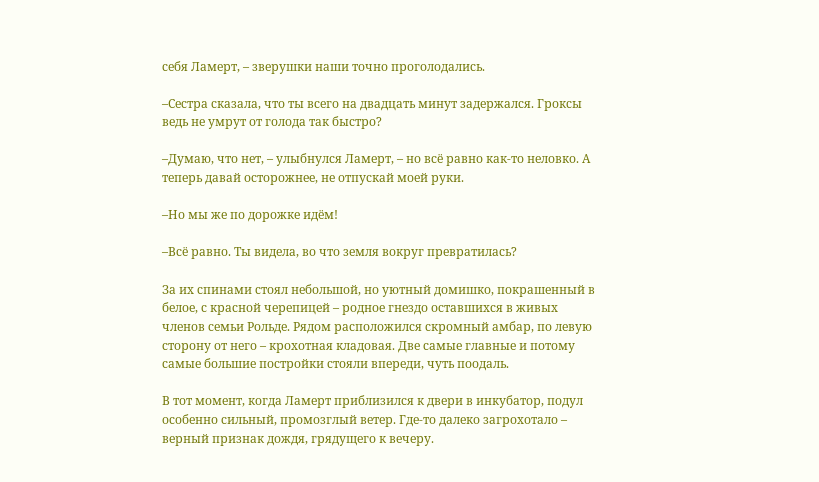себя Ламерт, – зверушки наши точно проголодались.

–Сестра сказала, что ты всего на двадцать минут задержался. Гроксы ведь не умрут от голода так быстро?

–Думаю, что нет, – улыбнулся Ламерт, – но всё равно как-то неловко. А теперь давай осторожнее, не отпускай моей руки.

–Но мы же по дорожке идём!

–Всё равно. Ты видела, во что земля вокруг превратилась?

За их спинами стоял небольшой, но уютный домишко, покрашенный в белое, с красной черепицей – родное гнездо оставшихся в живых членов семьи Рольде. Рядом расположился скромный амбар, по левую сторону от него – крохотная кладовая. Две самые главные и потому самые большие постройки стояли впереди, чуть поодаль.

В тот момент, когда Ламерт приблизился к двери в инкубатор, подул особенно сильный, промозглый ветер. Где-то далеко загрохотало – верный признак дождя, грядущего к вечеру.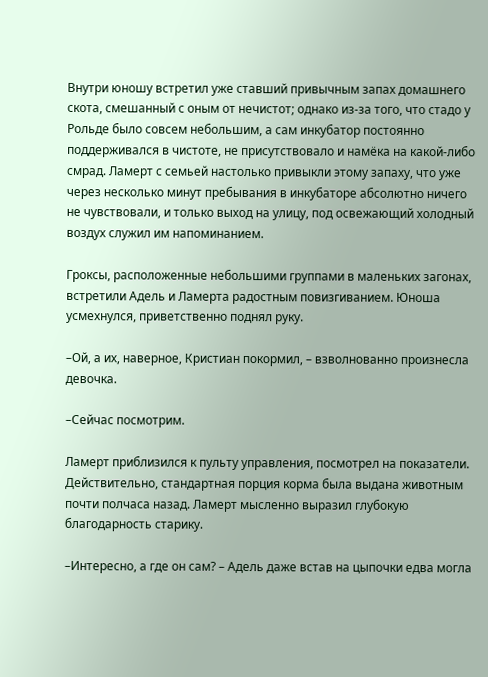Внутри юношу встретил уже ставший привычным запах домашнего скота, смешанный с оным от нечистот; однако из-за того, что стадо у Рольде было совсем небольшим, а сам инкубатор постоянно поддерживался в чистоте, не присутствовало и намёка на какой-либо смрад. Ламерт с семьей настолько привыкли этому запаху, что уже через несколько минут пребывания в инкубаторе абсолютно ничего не чувствовали, и только выход на улицу, под освежающий холодный воздух служил им напоминанием.

Гроксы, расположенные небольшими группами в маленьких загонах, встретили Адель и Ламерта радостным повизгиванием. Юноша усмехнулся, приветственно поднял руку.

–Ой, а их, наверное, Кристиан покормил, – взволнованно произнесла девочка.

–Сейчас посмотрим.

Ламерт приблизился к пульту управления, посмотрел на показатели. Действительно, стандартная порция корма была выдана животным почти полчаса назад. Ламерт мысленно выразил глубокую благодарность старику.

–Интересно, а где он сам? – Адель даже встав на цыпочки едва могла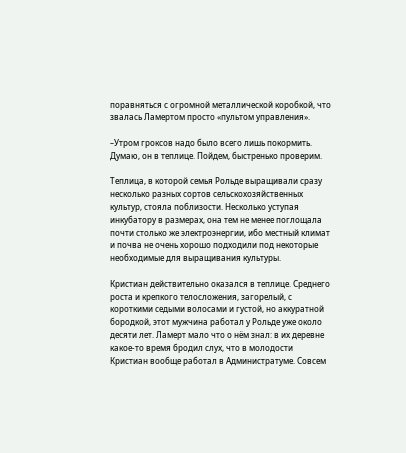поравняться с огромной металлической коробкой, что звалась Ламертом просто «пультом управления».

–Утром гроксов надо было всего лишь покормить. Думаю, он в теплице. Пойдем, быстренько проверим.

Теплица, в которой семья Рольде выращивали сразу несколько разных сортов сельскохозяйственных культур, стояла поблизости. Несколько уступая инкубатору в размерах, она тем не менее поглощала почти столько же электроэнергии, ибо местный климат и почва не очень хорошо подходили под некоторые необходимые для выращивания культуры.

Кристиан действительно оказался в теплице. Среднего роста и крепкого телосложения, загорелый, с короткими седыми волосами и густой, но аккуратной бородкой, этот мужчина работал у Рольде уже около десяти лет. Ламерт мало что о нём знал: в их деревне какое-то время бродил слух, что в молодости Кристиан вообще работал в Администратуме. Совсем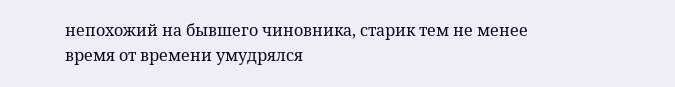непохожий на бывшего чиновника, старик тем не менее время от времени умудрялся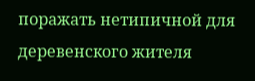поражать нетипичной для деревенского жителя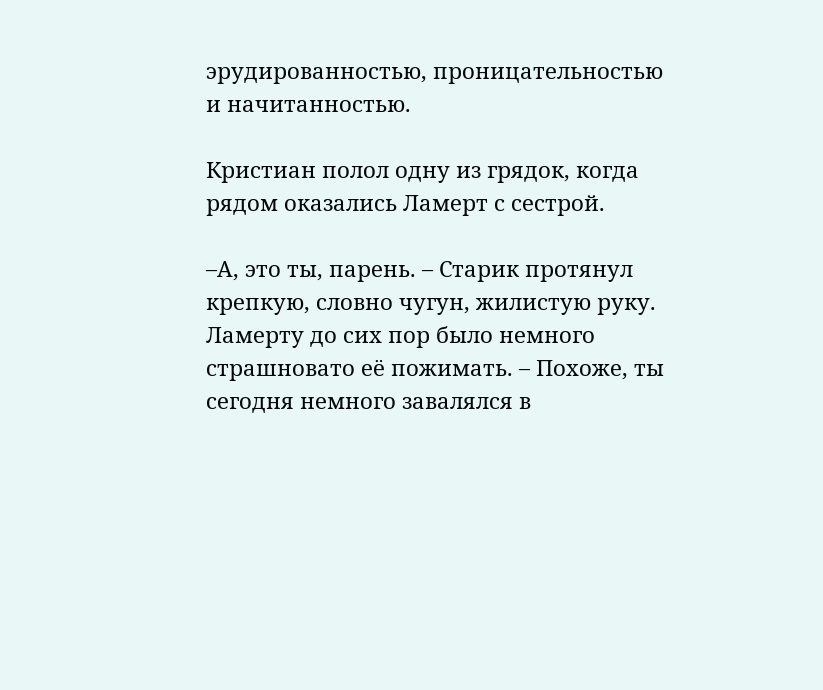эрудированностью, проницательностью и начитанностью.

Кристиан полол одну из грядок, когда рядом оказались Ламерт с сестрой.

–А, это ты, парень. – Старик протянул крепкую, словно чугун, жилистую руку. Ламерту до сих пор было немного страшновато её пожимать. – Похоже, ты сегодня немного завалялся в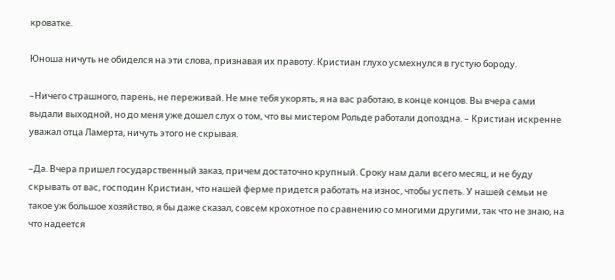кроватке.

Юноша ничуть не обиделся на эти слова, признавая их правоту. Кристиан глухо усмехнулся в густую бороду.

–Ничего страшного, парень, не переживай. Не мне тебя укорять, я на вас работаю, в конце концов. Вы вчера сами выдали выходной, но до меня уже дошел слух о том, что вы мистером Рольде работали допоздна. – Кристиан искренне уважал отца Ламерта, ничуть этого не скрывая.

–Да. Вчера пришел государственный заказ, причем достаточно крупный. Сроку нам дали всего месяц, и не буду скрывать от вас, господин Кристиан, что нашей ферме придется работать на износ, чтобы успеть. У нашей семьи не такое уж большое хозяйство, я бы даже сказал, совсем крохотное по сравнению со многими другими, так что не знаю, на что надеется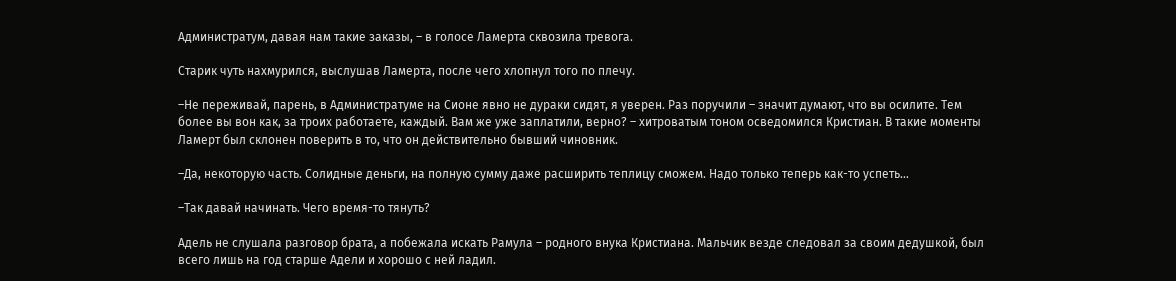Администратум, давая нам такие заказы, – в голосе Ламерта сквозила тревога.

Старик чуть нахмурился, выслушав Ламерта, после чего хлопнул того по плечу.

–Не переживай, парень, в Администратуме на Сионе явно не дураки сидят, я уверен. Раз поручили – значит думают, что вы осилите. Тем более вы вон как, за троих работаете, каждый. Вам же уже заплатили, верно? – хитроватым тоном осведомился Кристиан. В такие моменты Ламерт был склонен поверить в то, что он действительно бывший чиновник.

–Да, некоторую часть. Солидные деньги, на полную сумму даже расширить теплицу сможем. Надо только теперь как-то успеть…

–Так давай начинать. Чего время-то тянуть?

Адель не слушала разговор брата, а побежала искать Рамула – родного внука Кристиана. Мальчик везде следовал за своим дедушкой, был всего лишь на год старше Адели и хорошо с ней ладил.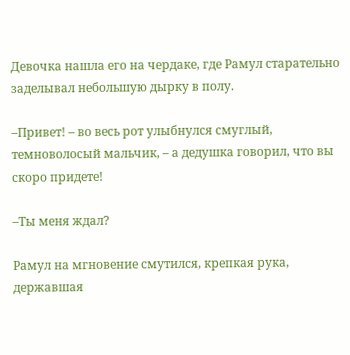Девочка нашла его на чердаке, где Рамул старательно заделывал небольшую дырку в полу.

–Привет! – во весь рот улыбнулся смуглый, темноволосый мальчик, – а дедушка говорил, что вы скоро придете!

–Ты меня ждал?

Рамул на мгновение смутился, крепкая рука, державшая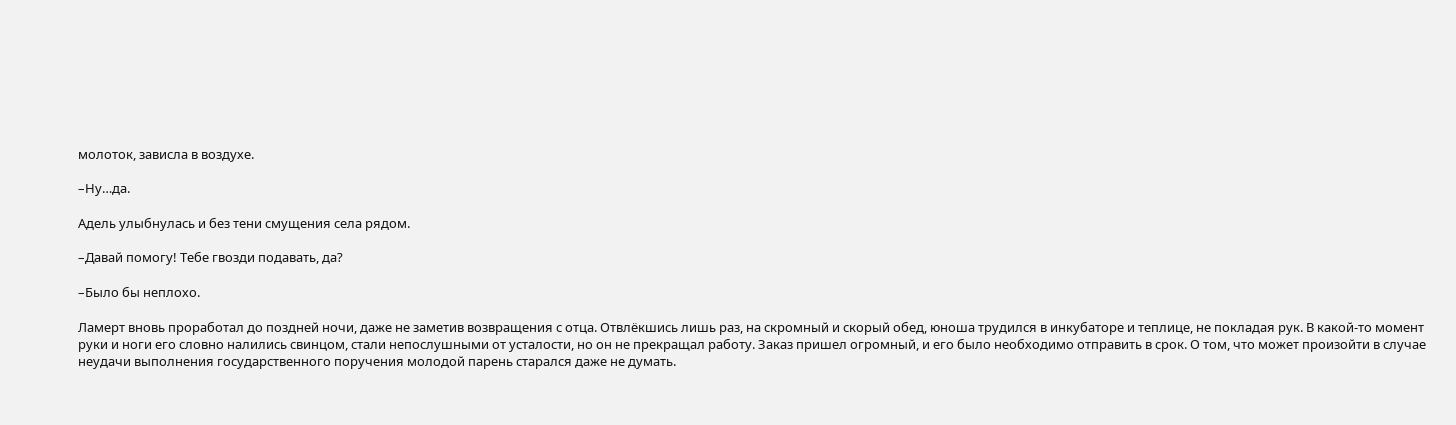молоток, зависла в воздухе.

–Ну…да.

Адель улыбнулась и без тени смущения села рядом.

–Давай помогу! Тебе гвозди подавать, да?

–Было бы неплохо.

Ламерт вновь проработал до поздней ночи, даже не заметив возвращения с отца. Отвлёкшись лишь раз, на скромный и скорый обед, юноша трудился в инкубаторе и теплице, не покладая рук. В какой-то момент руки и ноги его словно налились свинцом, стали непослушными от усталости, но он не прекращал работу. Заказ пришел огромный, и его было необходимо отправить в срок. О том, что может произойти в случае неудачи выполнения государственного поручения молодой парень старался даже не думать.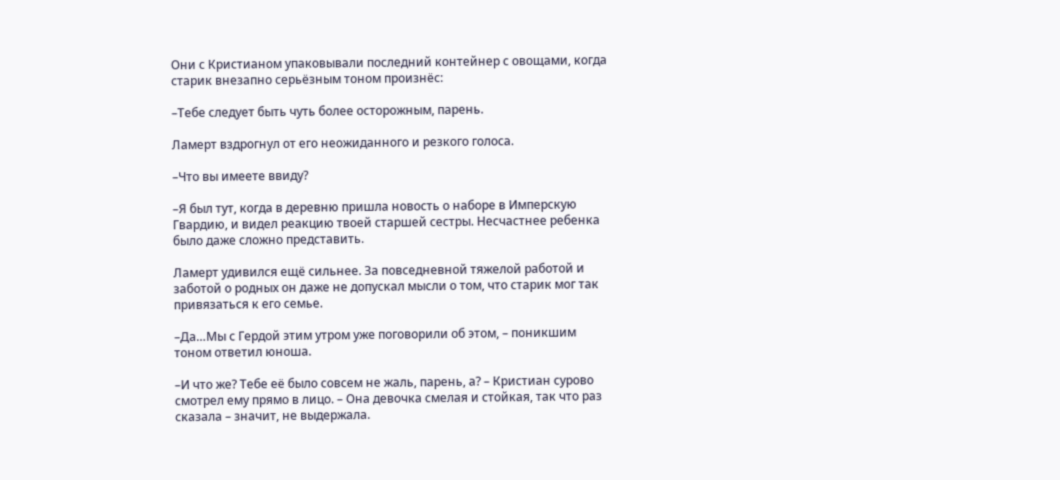Они с Кристианом упаковывали последний контейнер с овощами, когда старик внезапно серьёзным тоном произнёс:

–Тебе следует быть чуть более осторожным, парень.

Ламерт вздрогнул от его неожиданного и резкого голоса.

–Что вы имеете ввиду?

–Я был тут, когда в деревню пришла новость о наборе в Имперскую Гвардию, и видел реакцию твоей старшей сестры. Несчастнее ребенка было даже сложно представить.

Ламерт удивился ещё сильнее. За повседневной тяжелой работой и заботой о родных он даже не допускал мысли о том, что старик мог так привязаться к его семье.

–Да…Мы с Гердой этим утром уже поговорили об этом, – поникшим тоном ответил юноша.

–И что же? Тебе её было совсем не жаль, парень, а? – Кристиан сурово смотрел ему прямо в лицо. – Она девочка смелая и стойкая, так что раз сказала – значит, не выдержала.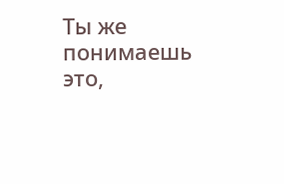Ты же понимаешь это,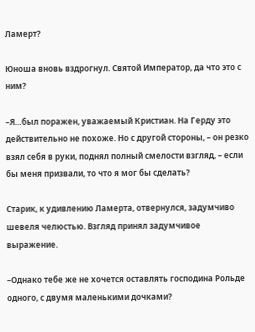Ламерт?

Юноша вновь вздрогнул. Святой Император, да что это с ним?

–Я…был поражен, уважаемый Кристиан. На Герду это действительно не похоже. Но с другой стороны, – он резко взял себя в руки, поднял полный смелости взгляд, – если бы меня призвали, то что я мог бы сделать?

Старик, к удивлению Ламерта, отвернулся, задумчиво шевеля челюстью. Взгляд принял задумчивое выражение.

–Однако тебе же не хочется оставлять господина Рольде одного, с двумя маленькими дочками?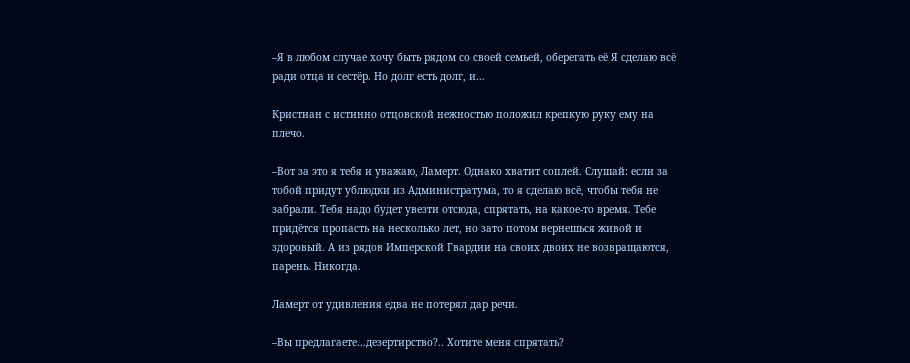–Я в любом случае хочу быть рядом со своей семьей, оберегать её Я сделаю всё ради отца и сестёр. Но долг есть долг, и…

Кристиан с истинно отцовской нежностью положил крепкую руку ему на плечо.

–Вот за это я тебя и уважаю, Ламерт. Однако хватит соплей. Слушай: если за тобой придут ублюдки из Администратума, то я сделаю всё, чтобы тебя не забрали. Тебя надо будет увезти отсюда, спрятать, на какое-то время. Тебе придётся пропасть на несколько лет, но зато потом вернешься живой и здоровый. А из рядов Имперской Гвардии на своих двоих не возвращаются, парень. Никогда.

Ламерт от удивления едва не потерял дар речи.

–Вы предлагаете…дезертирство?.. Хотите меня спрятать?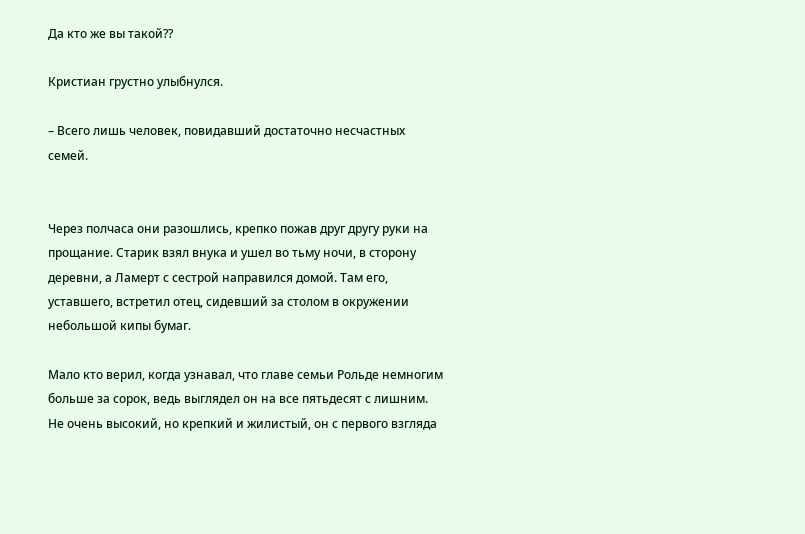Да кто же вы такой??

Кристиан грустно улыбнулся.

– Всего лишь человек, повидавший достаточно несчастных семей.


Через полчаса они разошлись, крепко пожав друг другу руки на прощание. Старик взял внука и ушел во тьму ночи, в сторону деревни, а Ламерт с сестрой направился домой. Там его, уставшего, встретил отец, сидевший за столом в окружении небольшой кипы бумаг.

Мало кто верил, когда узнавал, что главе семьи Рольде немногим больше за сорок, ведь выглядел он на все пятьдесят с лишним. Не очень высокий, но крепкий и жилистый, он с первого взгляда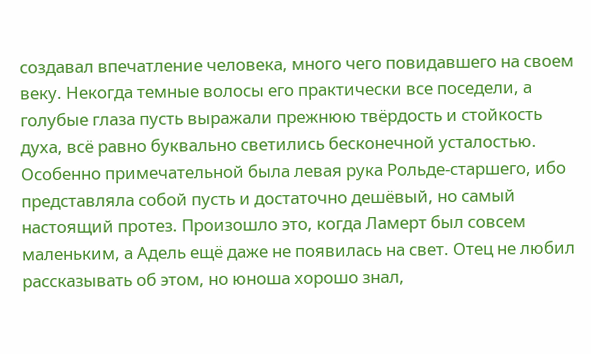создавал впечатление человека, много чего повидавшего на своем веку. Некогда темные волосы его практически все поседели, а голубые глаза пусть выражали прежнюю твёрдость и стойкость духа, всё равно буквально светились бесконечной усталостью. Особенно примечательной была левая рука Рольде-старшего, ибо представляла собой пусть и достаточно дешёвый, но самый настоящий протез. Произошло это, когда Ламерт был совсем маленьким, а Адель ещё даже не появилась на свет. Отец не любил рассказывать об этом, но юноша хорошо знал,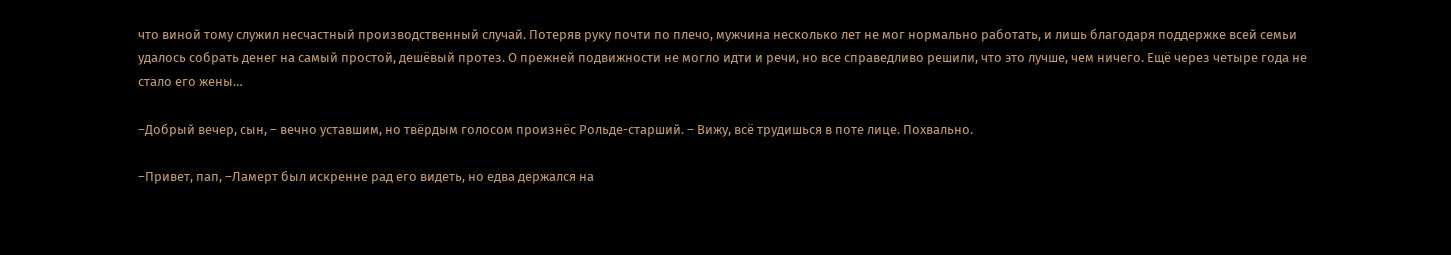что виной тому служил несчастный производственный случай. Потеряв руку почти по плечо, мужчина несколько лет не мог нормально работать, и лишь благодаря поддержке всей семьи удалось собрать денег на самый простой, дешёвый протез. О прежней подвижности не могло идти и речи, но все справедливо решили, что это лучше, чем ничего. Ещё через четыре года не стало его жены…

–Добрый вечер, сын, – вечно уставшим, но твёрдым голосом произнёс Рольде-старший. – Вижу, всё трудишься в поте лице. Похвально.

–Привет, пап, –Ламерт был искренне рад его видеть, но едва держался на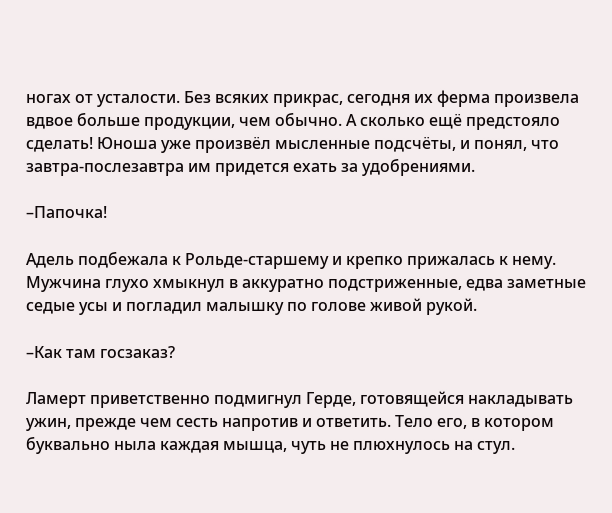ногах от усталости. Без всяких прикрас, сегодня их ферма произвела вдвое больше продукции, чем обычно. А сколько ещё предстояло сделать! Юноша уже произвёл мысленные подсчёты, и понял, что завтра-послезавтра им придется ехать за удобрениями.

–Папочка!

Адель подбежала к Рольде-старшему и крепко прижалась к нему. Мужчина глухо хмыкнул в аккуратно подстриженные, едва заметные седые усы и погладил малышку по голове живой рукой.

–Как там госзаказ?

Ламерт приветственно подмигнул Герде, готовящейся накладывать ужин, прежде чем сесть напротив и ответить. Тело его, в котором буквально ныла каждая мышца, чуть не плюхнулось на стул.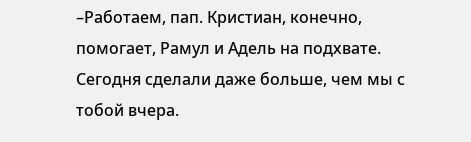–Работаем, пап. Кристиан, конечно, помогает, Рамул и Адель на подхвате. Сегодня сделали даже больше, чем мы с тобой вчера.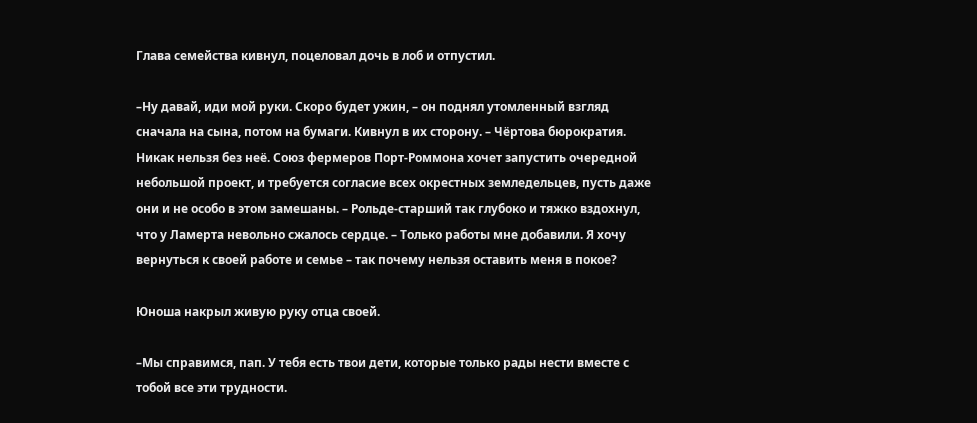Глава семейства кивнул, поцеловал дочь в лоб и отпустил.

–Ну давай, иди мой руки. Скоро будет ужин, – он поднял утомленный взгляд сначала на сына, потом на бумаги. Кивнул в их сторону. – Чёртова бюрократия. Никак нельзя без неё. Союз фермеров Порт-Роммона хочет запустить очередной небольшой проект, и требуется согласие всех окрестных земледельцев, пусть даже они и не особо в этом замешаны. – Рольде-старший так глубоко и тяжко вздохнул, что у Ламерта невольно сжалось сердце. – Только работы мне добавили. Я хочу вернуться к своей работе и семье – так почему нельзя оставить меня в покое?

Юноша накрыл живую руку отца своей.

–Мы справимся, пап. У тебя есть твои дети, которые только рады нести вместе с тобой все эти трудности.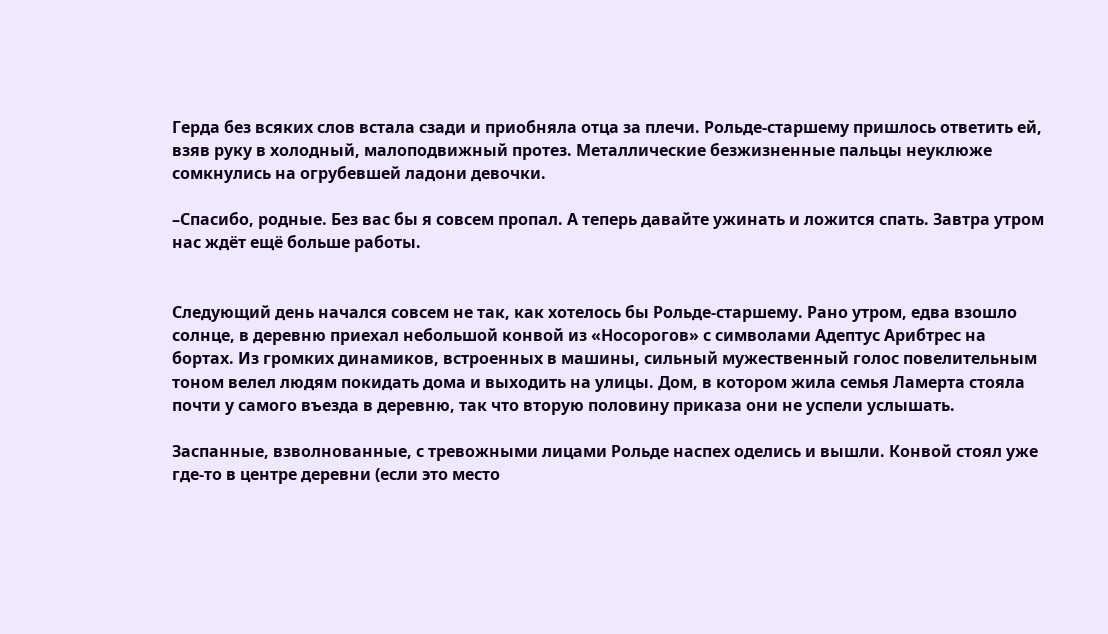Герда без всяких слов встала сзади и приобняла отца за плечи. Рольде-старшему пришлось ответить ей, взяв руку в холодный, малоподвижный протез. Металлические безжизненные пальцы неуклюже сомкнулись на огрубевшей ладони девочки.

–Спасибо, родные. Без вас бы я совсем пропал. А теперь давайте ужинать и ложится спать. Завтра утром нас ждёт ещё больше работы.


Следующий день начался совсем не так, как хотелось бы Рольде-старшему. Рано утром, едва взошло солнце, в деревню приехал небольшой конвой из «Носорогов» с символами Адептус Арибтрес на бортах. Из громких динамиков, встроенных в машины, сильный мужественный голос повелительным тоном велел людям покидать дома и выходить на улицы. Дом, в котором жила семья Ламерта стояла почти у самого въезда в деревню, так что вторую половину приказа они не успели услышать.

Заспанные, взволнованные, с тревожными лицами Рольде наспех оделись и вышли. Конвой стоял уже где-то в центре деревни (если это место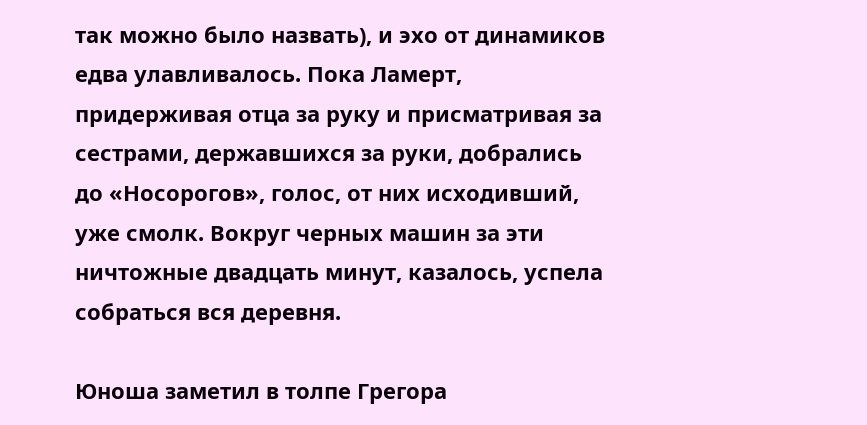так можно было назвать), и эхо от динамиков едва улавливалось. Пока Ламерт, придерживая отца за руку и присматривая за сестрами, державшихся за руки, добрались до «Носорогов», голос, от них исходивший, уже смолк. Вокруг черных машин за эти ничтожные двадцать минут, казалось, успела собраться вся деревня.

Юноша заметил в толпе Грегора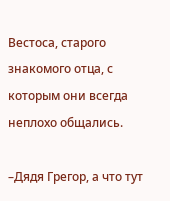Вестоса, старого знакомого отца, с которым они всегда неплохо общались.

–Дядя Грегор, а что тут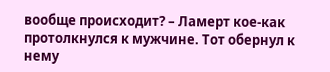вообще происходит? – Ламерт кое-как протолкнулся к мужчине. Тот обернул к нему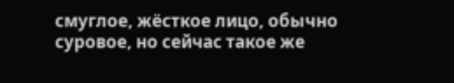смуглое, жёсткое лицо, обычно суровое, но сейчас такое же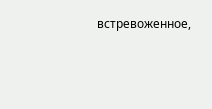встревоженное,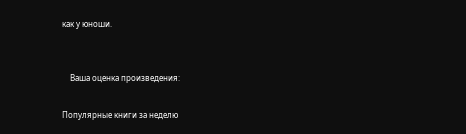как у юноши.


    Ваша оценка произведения:

Популярные книги за неделю